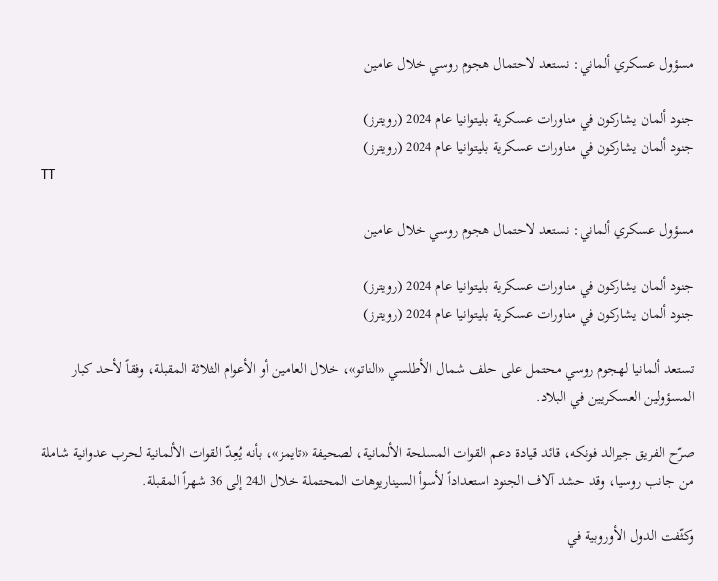مسؤول عسكري ألماني: نستعد لاحتمال هجوم روسي خلال عامين

جنود ألمان يشاركون في مناورات عسكرية بليتوانيا عام 2024 (رويترز)
جنود ألمان يشاركون في مناورات عسكرية بليتوانيا عام 2024 (رويترز)
TT

مسؤول عسكري ألماني: نستعد لاحتمال هجوم روسي خلال عامين

جنود ألمان يشاركون في مناورات عسكرية بليتوانيا عام 2024 (رويترز)
جنود ألمان يشاركون في مناورات عسكرية بليتوانيا عام 2024 (رويترز)

تستعد ألمانيا لهجوم روسي محتمل على حلف شمال الأطلسي «الناتو»، خلال العامين أو الأعوام الثلاثة المقبلة، وفقاً لأحد كبار المسؤولين العسكريين في البلاد.

صرّح الفريق جيرالد فونكه، قائد قيادة دعم القوات المسلحة الألمانية، لصحيفة «تايمز»، بأنه يُعِدّ القوات الألمانية لحرب عدوانية شاملة من جانب روسيا، وقد حشد آلاف الجنود استعداداً لأسوأ السيناريوهات المحتملة خلال الـ24 إلى 36 شهراً المقبلة.

وكثّفت الدول الأوروبية في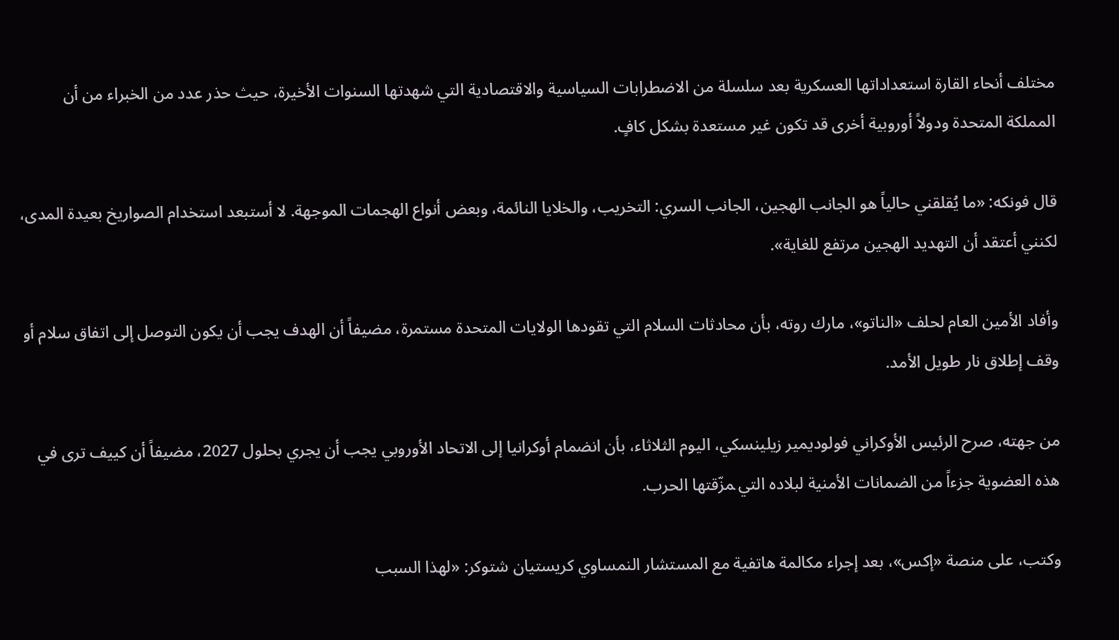مختلف أنحاء القارة استعداداتها العسكرية بعد سلسلة من الاضطرابات السياسية والاقتصادية التي شهدتها السنوات الأخيرة، حيث حذر عدد من الخبراء من أن المملكة المتحدة ودولاً أوروبية أخرى قد تكون غير مستعدة بشكل كافٍ.

قال فونكه: «ما يُقلقني حالياً هو الجانب الهجين، الجانب السري: التخريب، والخلايا النائمة، وبعض أنواع الهجمات الموجهة. لا أستبعد استخدام الصواريخ بعيدة المدى، لكنني أعتقد أن التهديد الهجين مرتفع للغاية».

وأفاد الأمين العام لحلف «الناتو»، مارك روته، بأن محادثات السلام التي تقودها الولايات المتحدة مستمرة، مضيفاً أن الهدف يجب أن يكون التوصل إلى اتفاق سلام أو وقف إطلاق نار طويل الأمد.

من جهته، صرح الرئيس الأوكراني فولوديمير زيلينسكي، اليوم الثلاثاء، بأن انضمام أوكرانيا إلى ‌الاتحاد ‌الأوروبي ‌يجب أن يجري ‌بحلول 2027، مضيفاً أن كييف ترى في هذه العضوية جزءاً من الضمانات الأمنية ‌لبلاده التي ‍مزّقتها الحرب.

وكتب، على منصة «إكس»، بعد إجراء مكالمة هاتفية مع المستشار النمساوي كريستيان شتوكر: «لهذا السبب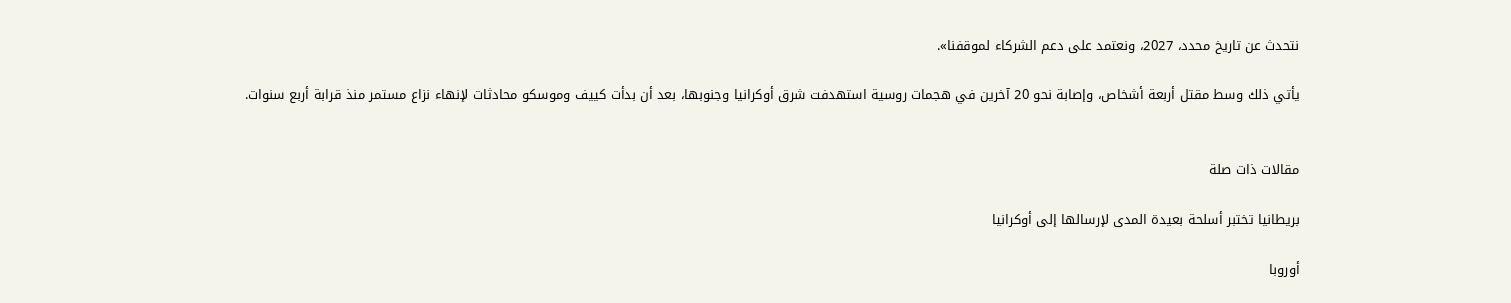نتحدث عن تاريخ محدد، 2027، ونعتمد على دعم الشركاء لموقفنا».

يأتي ذلك وسط مقتل أربعة أشخاص، وإصابة نحو 20 آخرين في هجمات روسية استهدفت شرق أوكرانيا وجنوبها، بعد أن بدأت كييف وموسكو محادثات لإنهاء نزاع مستمر منذ قرابة أربع سنوات.


مقالات ذات صلة

بريطانيا تختبر أسلحة بعيدة المدى لإرسالها إلى أوكرانيا

أوروبا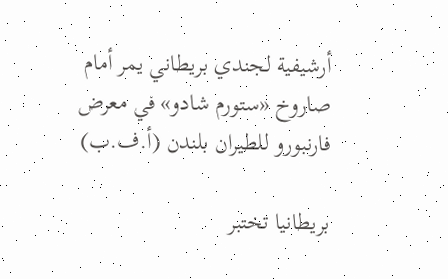أرشيفية لجندي بريطاني يمر أمام صاروخ «ستورم شادو» في معرض فارنبورو للطيران بلندن (أ.ف.ب)

بريطانيا تختبر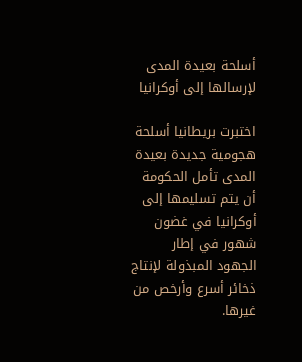أسلحة بعيدة المدى لإرسالها إلى أوكرانيا

اختبرت بريطانيا أسلحة هجومية جديدة بعيدة المدى تأمل الحكومة أن يتم تسليمها إلى أوكرانيا في غضون شهور في إطار الجهود المبذولة لإنتاج ذخائر أسرع وأرخص من غيرها.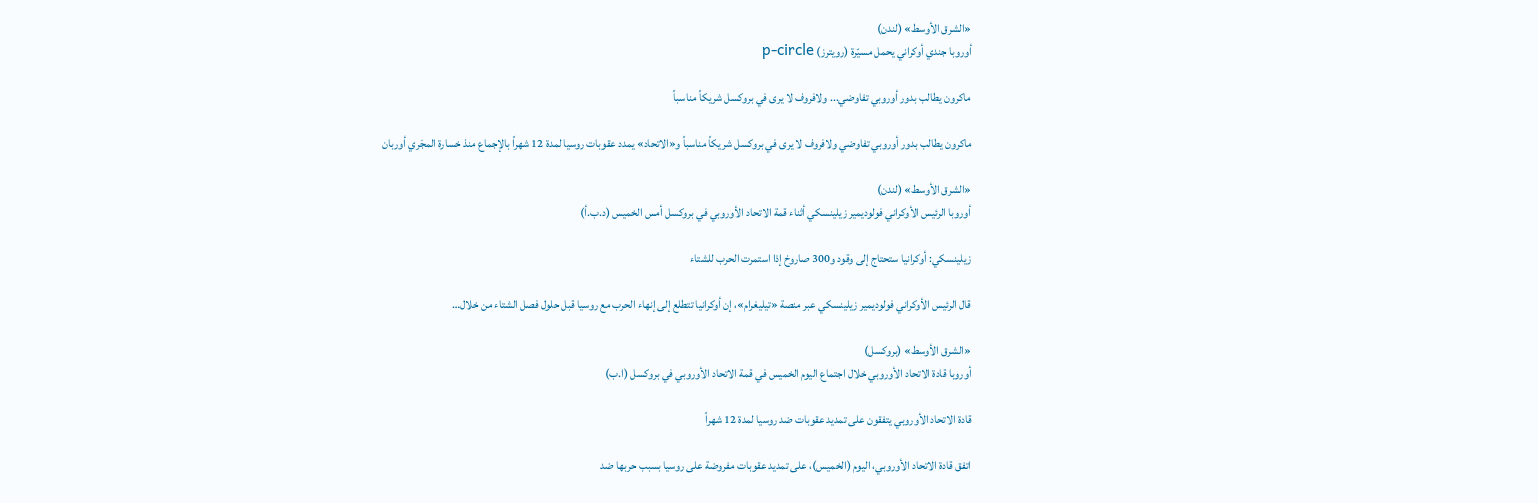«الشرق الأوسط» (لندن)
أوروبا جندي أوكراني يحمل مسيّرة (رويترز) p-circle

ماكرون يطالب بدور أوروبي تفاوضي... ولافروف لا يرى في بروكسل شريكاً مناسباً

ماكرون يطالب بدور أوروبي تفاوضي ولافروف لا يرى في بروكسل شريكاً مناسباً و«الاتحاد» يمدد عقوبات روسيا لمدة 12 شهراً بالإجماع منذ خسارة المجَري أوربان

«الشرق الأوسط» (لندن)
أوروبا الرئيس الأوكراني فولوديمير زيلينسكي أثناء قمة الاتحاد الأوروبي في بروكسل أمس الخميس (د.ب.أ)

زيلينسكي: أوكرانيا ستحتاج إلى وقود و300 صاروخ إذا استمرت الحرب للشتاء

قال الرئيس الأوكراني فولوديمير زيلينسكي عبر منصة «تيليغرام»، إن أوكرانيا تتطلع إلى ‌إنهاء الحرب ‌مع روسيا قبل ‌حلول فصل الشتاء من خلال…

«الشرق الأوسط» (بروكسل)
أوروبا قادة الاتحاد الأوروبي خلال اجتماع اليوم الخميس في قمة الاتحاد الأوروبي في بروكسل (ا.ب)

قادة الاتحاد الأوروبي يتفقون على تمديد عقوبات ضد روسيا لمدة 12 شهراً

اتفق قادة الاتحاد الأوروبي، اليوم (الخميس)، على تمديد عقوبات مفروضة ‌على ‌روسيا بسبب ‌حربها ضد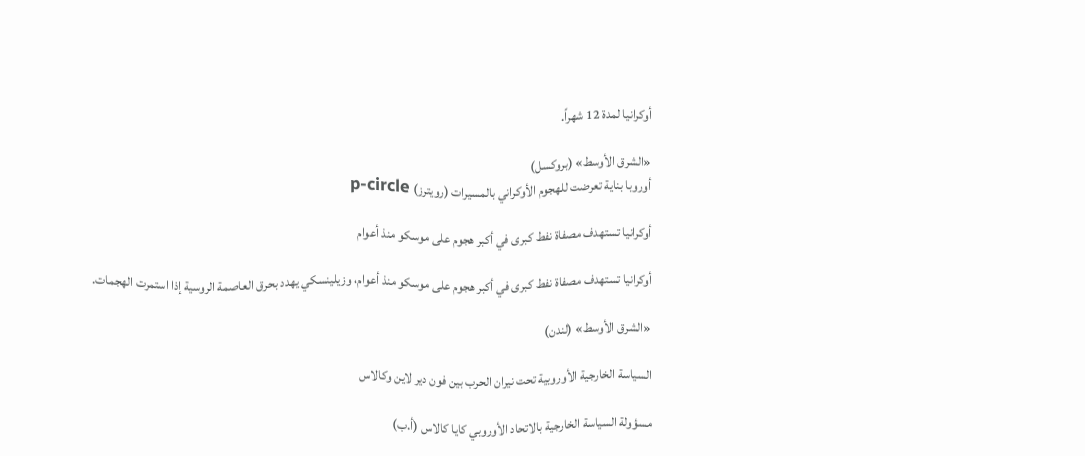أوكرانيا لمدة 12 شهراً.

«الشرق الأوسط» (بروكسل)
أوروبا بناية تعرضت للهجوم الأوكراني بالمسيرات (رويترز) p-circle

أوكرانيا تستهدف مصفاة نفط كبرى في أكبر هجوم على موسكو منذ أعوام

أوكرانيا تستهدف مصفاة نفط كبرى في أكبر هجوم على موسكو منذ أعوام، وزيلينسكي يهدد بحرق العاصمة الروسية إذا استمرت الهجمات.

«الشرق الأوسط» (لندن)

السياسة الخارجية الأوروبية تحت نيران الحرب بين فون دير لاين وكالاس

مسؤولة السياسة الخارجية بالاتحاد الأوروبي كايا كالاس (أ.ب)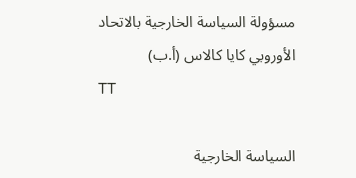مسؤولة السياسة الخارجية بالاتحاد الأوروبي كايا كالاس (أ.ب)
TT

السياسة الخارجية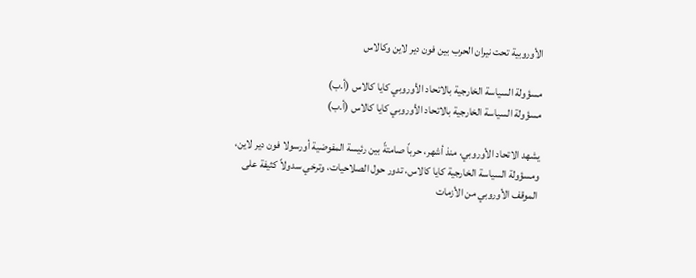الأوروبية تحت نيران الحرب بين فون دير لاين وكالاس

مسؤولة السياسة الخارجية بالاتحاد الأوروبي كايا كالاس (أ.ب)
مسؤولة السياسة الخارجية بالاتحاد الأوروبي كايا كالاس (أ.ب)

يشهد الاتحاد الأوروبي، منذ أشهر، حرباً صامتةً بين رئيسة المفوضية أورسولا فون دير لاين، ومسؤولة السياسة الخارجية كايا كالاس، تدور حول الصلاحيات، وترخي سدولاً كثيفة على الموقف الأوروبي من الأزمات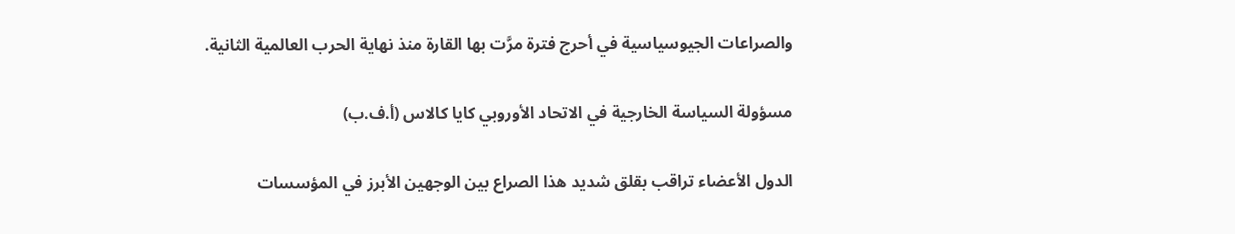والصراعات الجيوسياسية في أحرج فترة مرَّت بها القارة منذ نهاية الحرب العالمية الثانية.

مسؤولة السياسة الخارجية في الاتحاد الأوروبي كايا كالاس (أ.ف.ب)

الدول الأعضاء تراقب بقلق شديد هذا الصراع بين الوجهين الأبرز في المؤسسات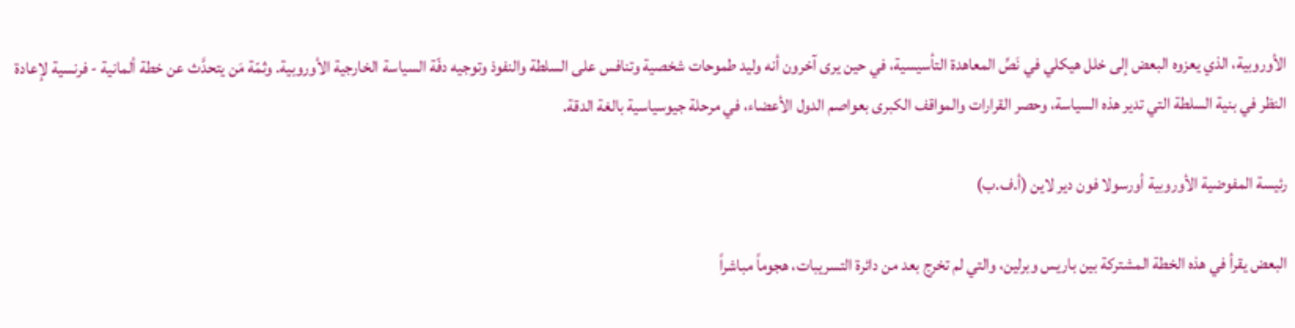الأوروبية، الذي يعزوه البعض إلى خلل هيكلي في نَصِّ المعاهدة التأسيسية، في حين يرى آخرون أنه وليد طموحات شخصية وتنافس على السلطة والنفوذ وتوجيه دفّة السياسة الخارجية الأوروبية. وثمّة مَن يتحدَّث عن خطة ألمانية - فرنسية لإعادة النظر في بنية السلطة التي تدير هذه السياسة، وحصر القرارات والمواقف الكبرى بعواصم الدول الأعضاء، في مرحلة جيوسياسية بالغة الدقة.

رئيسة المفوضية الأوروبية أورسولا فون دير لاين (أ.ف.ب)

البعض يقرأ في هذه الخطة المشتركة بين باريس وبرلين، والتي لم تخرج بعد من دائرة التسريبات، هجوماً مباشراً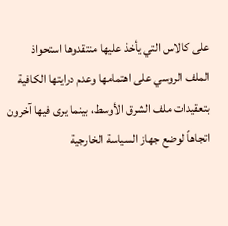على كالاس التي يأخذ عليها منتقدوها استحواذ الملف الروسي على اهتمامها وعدم درايتها الكافية بتعقيدات ملف الشرق الأوسط، بينما يرى فيها آخرون اتجاهاً لوضع جهاز السياسة الخارجية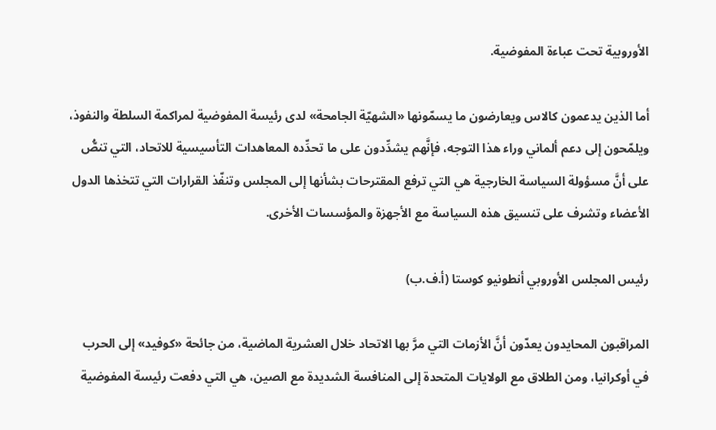الأوروبية تحت عباءة المفوضية.

أما الذين يدعمون كالاس ويعارضون ما يسمّونها «الشهيّة الجامحة» لدى رئيسة المفوضية لمراكمة السلطة والنفوذ، ويلمّحون إلى دعم ألماني وراء هذا التوجه، فإنَّهم يشدِّدون على ما تحدِّده المعاهدات التأسيسية للاتحاد، التي تنصُّ على أنَّ مسؤولة السياسة الخارجية هي التي ترفع المقترحات بشأنها إلى المجلس وتنفّذ القرارات التي تتخذها الدول الأعضاء وتشرف على تنسيق هذه السياسة مع الأجهزة والمؤسسات الأخرى.

رئيس المجلس الأوروبي أنطونيو كوستا (أ.ف.ب)

المراقبون المحايدون يعدّون أنَّ الأزمات التي مرَّ بها الاتحاد خلال العشرية الماضية، من جائحة «كوفيد» إلى الحرب في أوكرانيا، ومن الطلاق مع الولايات المتحدة إلى المنافسة الشديدة مع الصين، هي التي دفعت رئيسة المفوضية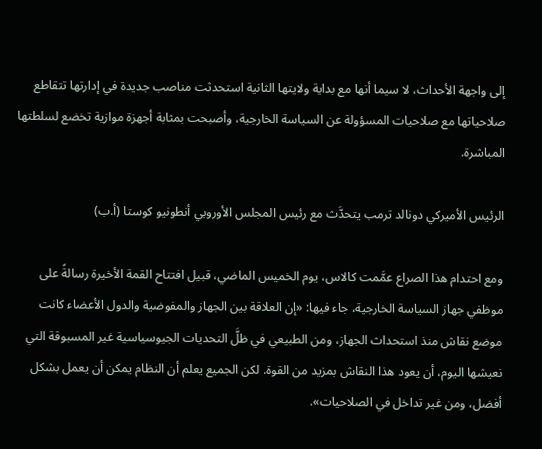إلى واجهة الأحداث، لا سيما أنها مع بداية ولايتها الثانية استحدثت مناصب جديدة في إدارتها تتقاطع صلاحياتها مع صلاحيات المسؤولة عن السياسة الخارجية، وأصبحت بمثابة أجهزة موازية تخضع لسلطتها المباشرة.

الرئيس الأميركي دونالد ترمب يتحدَّث مع رئيس المجلس الأوروبي أنطونيو كوستا (أ.ب)

ومع احتدام هذا الصراع عمَّمت كالاس، يوم الخميس الماضي، قبيل افتتاح القمة الأخيرة رسالةً على موظفي جهاز السياسة الخارجية، جاء فيها: «إن العلاقة بين الجهاز والمفوضية والدول الأعضاء كانت موضع نقاش منذ استحداث الجهاز، ومن الطبيعي في ظلَّ التحديات الجيوسياسية غير المسبوقة التي نعيشها اليوم، أن يعود هذا النقاش بمزيد من القوة. لكن الجميع يعلم أن النظام يمكن أن يعمل بشكل أفضل، ومن غير تداخل في الصلاحيات».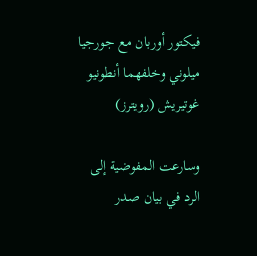فيكتور أوربان مع جورجيا ميلوني وخلفهما أنطونيو غوتيريش (رويترز)

وسارعت المفوضية إلى الرد في بيان صدر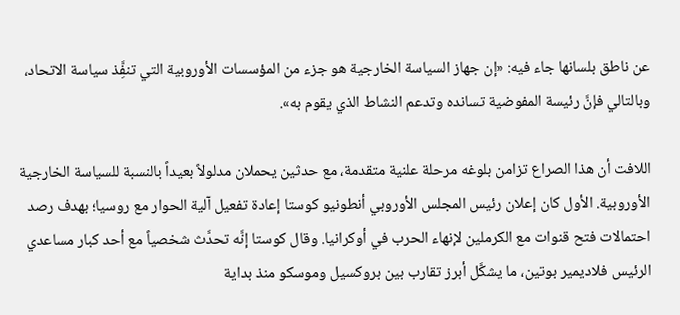عن ناطق بلسانها جاء فيه: «إن جهاز السياسة الخارجية هو جزء من المؤسسات الأوروبية التي تنفَِّذ سياسة الاتحاد، وبالتالي فإنَّ رئيسة المفوضية تسانده وتدعم النشاط الذي يقوم به».

اللافت أن هذا الصراع تزامن بلوغه مرحلة علنية متقدمة، مع حدثين يحملان مدلولاً بعيداً بالنسبة للسياسة الخارجية الأوروبية. الأول كان إعلان رئيس المجلس الأوروبي أنطونيو كوستا إعادة تفعيل آلية الحوار مع روسيا؛ بهدف رصد احتمالات فتح قنوات مع الكرملين لإنهاء الحرب في أوكرانيا. وقال كوستا إنَّه تحدَّث شخصياً مع أحد كبار مساعدي الرئيس فلاديمير بوتين، ما يشكَّل أبرز تقارب بين بروكسيل وموسكو منذ بداية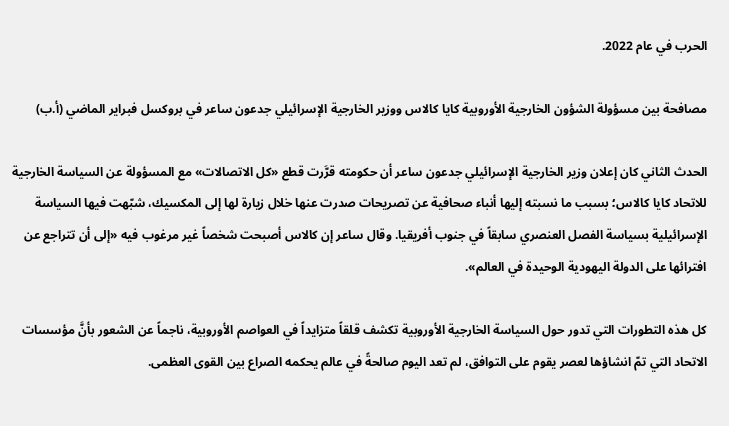الحرب في عام 2022.

مصافحة بين مسؤولة الشؤون الخارجية الأوروبية كايا كالاس ووزير الخارجية الإسرائيلي جدعون ساعر في بروكسل فبراير الماضي (أ.ب)

الحدث الثاني كان إعلان وزير الخارجية الإسرائيلي جدعون ساعر أن حكومته قرَّرت قطع «كل الاتصالات» مع المسؤولة عن السياسة الخارجية للاتحاد كايا كالاس؛ بسبب ما نسبته إليها أنباء صحافية عن تصريحات صدرت عنها خلال زيارة لها إلى المكسيك، شبّهت فيها السياسة الإسرائيلية بسياسة الفصل العنصري سابقاً في جنوب أفريقيا. وقال ساعر إن كالاس أصبحت شخصاً غير مرغوب فيه «إلى أن تتراجع عن افترائها على الدولة اليهودية الوحيدة في العالم».

كل هذه التطورات التي تدور حول السياسة الخارجية الأوروبية تكشف قلقاً متزايداً في العواصم الأوروبية، ناجماً عن الشعور بأنَّ مؤسسات الاتحاد التي تمّ انشاؤها لعصر يقوم على التوافق، لم تعد اليوم صالحةً في عالم يحكمه الصراع بين القوى العظمى.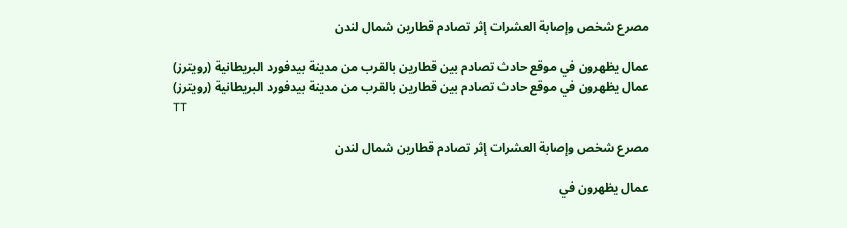مصرع شخص وإصابة العشرات إثر تصادم قطارين شمال لندن

عمال يظهرون في موقع حادث تصادم بين قطارين بالقرب من مدينة بيدفورد البريطانية (رويترز)
عمال يظهرون في موقع حادث تصادم بين قطارين بالقرب من مدينة بيدفورد البريطانية (رويترز)
TT

مصرع شخص وإصابة العشرات إثر تصادم قطارين شمال لندن

عمال يظهرون في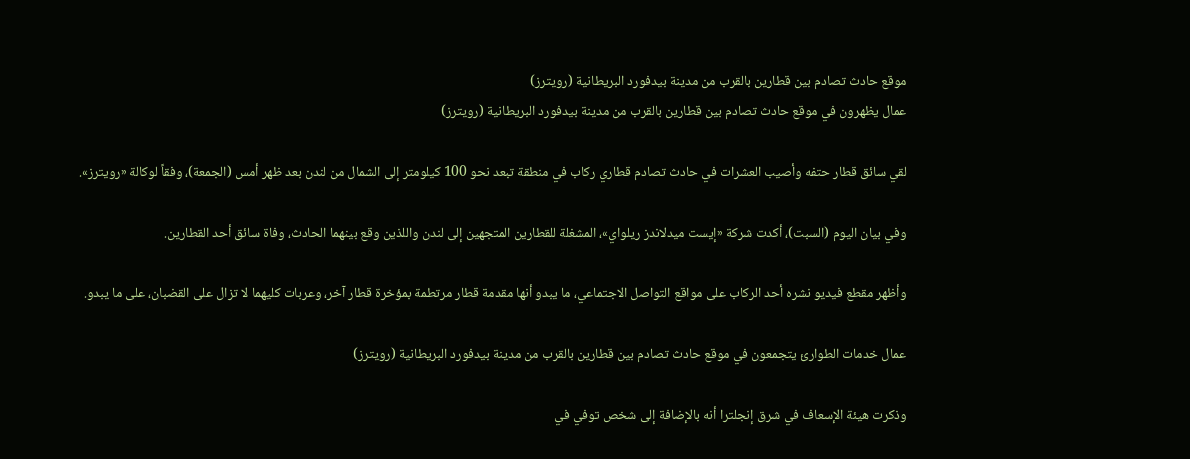موقع حادث تصادم بين قطارين بالقرب من مدينة بيدفورد البريطانية (رويترز)
عمال يظهرون في موقع حادث تصادم بين قطارين بالقرب من مدينة بيدفورد البريطانية (رويترز)

لقي سائق قطار حتفه وأصيب العشرات في حادث تصادم قطاري ركاب في منطقة تبعد نحو 100 كيلومتر إلى الشمال من لندن بعد ظهر أمس (الجمعة)، وفقاً لوكالة «رويترز».

وفي بيان اليوم (السبت)، أكدت شركة «إيست ميدلاندز ريلواي»، المشغلة للقطارين المتجهين ‌إلى لندن ‌واللذين وقع بينهما الحادث، ‌وفاة سائق أحد القطارين.

وأظهر مقطع فيديو نشره أحد الركاب على مواقع التواصل الاجتماعي، ما يبدو أنها مقدمة قطار مرتطمة بمؤخرة قطار آخر، وعربات كليهما لا تزال على القضبان، على ما يبدو.

عمال خدمات الطوارئ يتجمعون في موقع حادث تصادم بين قطارين بالقرب من مدينة بيدفورد البريطانية (رويترز)

وذكرت هيئة الإسعاف في ‌شرق إنجلترا ‌أنه بالإضافة إلى شخص توفي في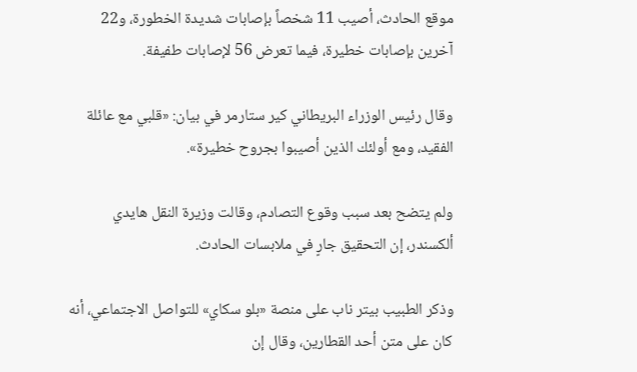موقع ‌الحادث، أصيب 11 شخصاً بإصابات ‌شديدة الخطورة، و22 آخرين بإصابات خطيرة، فيما تعرض 56 لإصابات طفيفة.

وقال رئيس الوزراء البريطاني كير ستارمر في ‌بيان: «قلبي مع عائلة الفقيد، ومع أولئك الذين أصيبوا بجروح خطيرة».

ولم يتضح بعد سبب وقوع التصادم، وقالت وزيرة النقل هايدي ألكسندر، إن التحقيق جارٍ في ملابسات الحادث.

وذكر الطبيب بيتر ناب على منصة «بلو سكاي» للتواصل الاجتماعي، أنه كان على متن أحد القطارين، وقال إن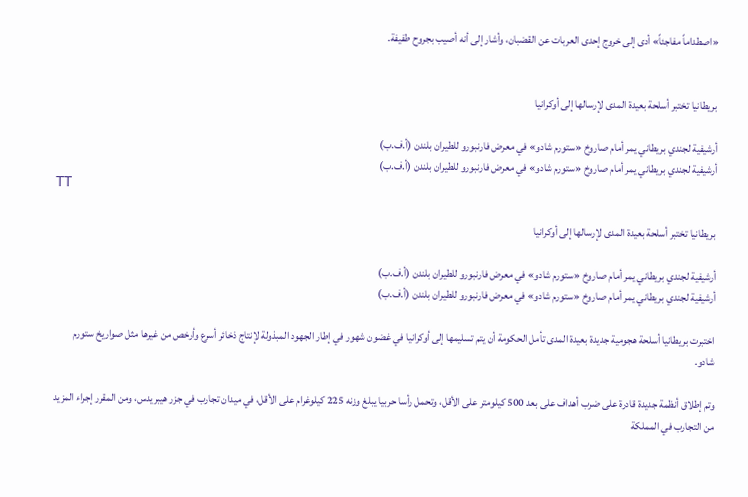«اصطداماً مفاجئاً» أدى إلى خروج إحدى العربات عن القضبان، وأشار إلى أنه أصيب بجروح طفيفة.


بريطانيا تختبر أسلحة بعيدة المدى لإرسالها إلى أوكرانيا

أرشيفية لجندي بريطاني يمر أمام صاروخ «ستورم شادو» في معرض فارنبورو للطيران بلندن (أ.ف.ب)
أرشيفية لجندي بريطاني يمر أمام صاروخ «ستورم شادو» في معرض فارنبورو للطيران بلندن (أ.ف.ب)
TT

بريطانيا تختبر أسلحة بعيدة المدى لإرسالها إلى أوكرانيا

أرشيفية لجندي بريطاني يمر أمام صاروخ «ستورم شادو» في معرض فارنبورو للطيران بلندن (أ.ف.ب)
أرشيفية لجندي بريطاني يمر أمام صاروخ «ستورم شادو» في معرض فارنبورو للطيران بلندن (أ.ف.ب)

اختبرت بريطانيا أسلحة هجومية جديدة بعيدة المدى تأمل الحكومة أن يتم تسليمها إلى أوكرانيا في غضون شهور في إطار الجهود المبذولة لإنتاج ذخائر أسرع وأرخص من غيرها مثل صواريخ ستورم شادو.

وتم إطلاق أنظمة جديدة قادرة على ضرب أهداف على بعد 500 كيلومتر على الأقل، وتحمل رأسا حربيا يبلغ وزنه 225 كيلوغرام على الأقل، في ميدان تجارب في جزر هيبريدس، ومن المقرر إجراء المزيد من التجارب في المملكة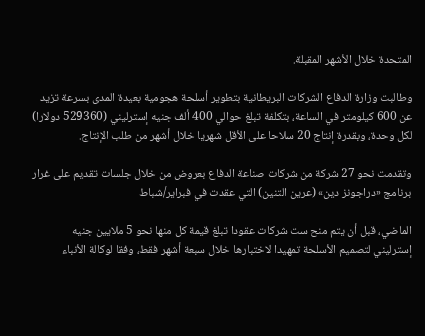المتحدة خلال الأشهر المقبلة.

وطالبت وزارة الدفاع الشركات البريطانية بتطوير أسلحة هجومية بعيدة المدى بسرعة تزيد عن 600 كيلومتر في الساعة، بتكلفة تبلغ حوالي 400 ألف جنيه إسترليني (529360 دولارا) لكل وحدة، وبقدرة إنتاج 20 سلاحا على الأقل شهريا خلال أشهر من طلب الإنتاج.

وتقدمت نحو 27 شركة من شركات صناعة الدفاع بعروض من خلال جلسات تقديم على غرار برنامج «دراجونز دين» (عرين التنين) التي عقدت في فبراير/شباط

الماضي، قبل أن يتم منح ست شركات عقودا تبلغ قيمة كل منها نحو 5 ملايين جنيه إسترليني لتصميم الأسلحة تمهيدا لاختبارها خلال سبعة أشهر فقط، وفقا لوكالة الأنباء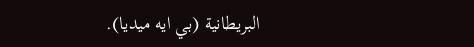البريطانية (بي ايه ميديا).